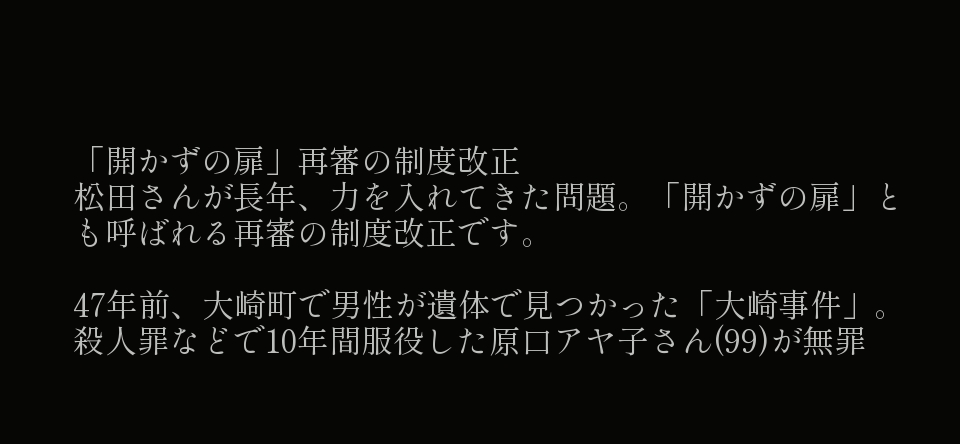「開かずの扉」再審の制度改正
松田さんが長年、力を入れてきた問題。「開かずの扉」とも呼ばれる再審の制度改正です。

47年前、大崎町で男性が遺体で見つかった「大崎事件」。殺人罪などで10年間服役した原口アヤ子さん(99)が無罪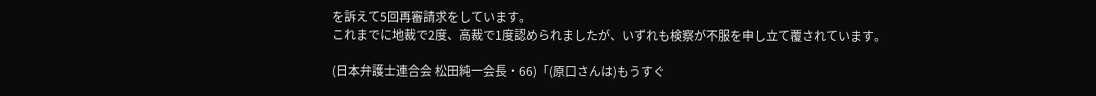を訴えて5回再審請求をしています。
これまでに地裁で2度、高裁で1度認められましたが、いずれも検察が不服を申し立て覆されています。

(日本弁護士連合会 松田純一会長・66)「(原口さんは)もうすぐ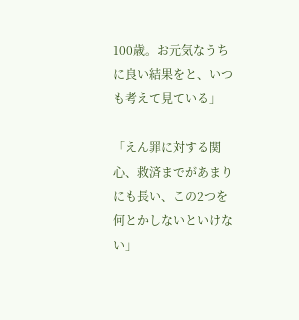100歳。お元気なうちに良い結果をと、いつも考えて見ている」

「えん罪に対する関心、救済までがあまりにも長い、この2つを何とかしないといけない」